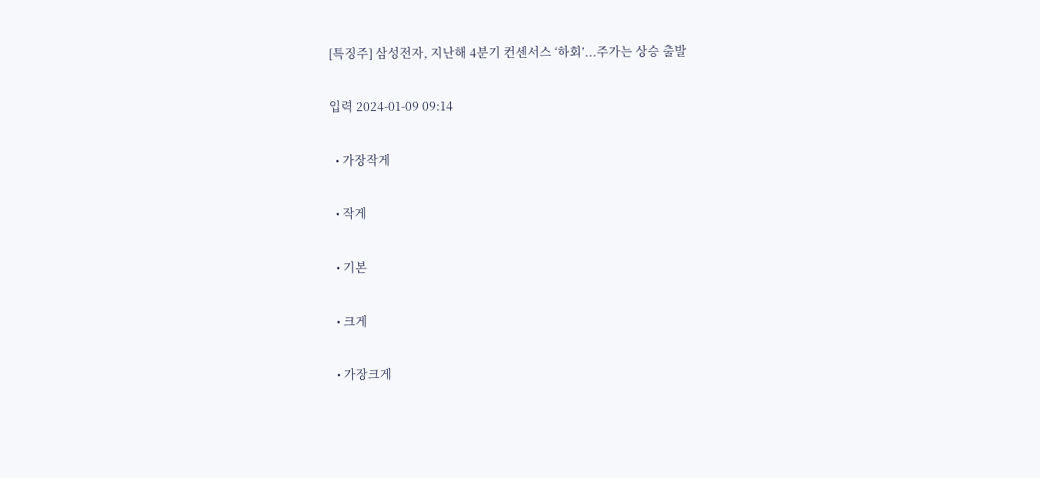[특징주] 삼성전자, 지난해 4분기 컨센서스 ‘하회’...주가는 상승 출발

입력 2024-01-09 09:14

  • 가장작게

  • 작게

  • 기본

  • 크게

  • 가장크게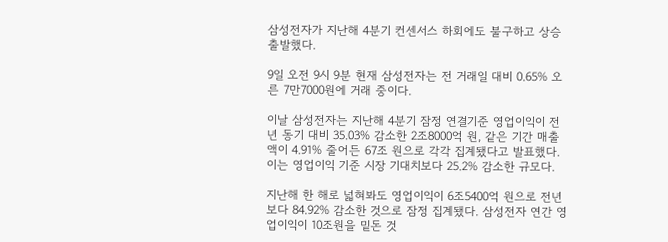삼성전자가 지난해 4분기 컨센서스 하회에도 불구하고 상승 출발했다.

9일 오전 9시 9분 현재 삼성전자는 전 거래일 대비 0.65% 오른 7만7000원에 거래 중이다.

이날 삼성전자는 지난해 4분기 잠정 연결기준 영업이익이 전년 동기 대비 35.03% 감소한 2조8000억 원, 같은 기간 매출액이 4.91% 줄어든 67조 원으로 각각 집계됐다고 발표했다. 이는 영업이익 기준 시장 기대치보다 25.2% 감소한 규모다.

지난해 한 해로 넓혀봐도 영업이익이 6조5400억 원으로 전년보다 84.92% 감소한 것으로 잠정 집계됐다. 삼성전자 연간 영업이익이 10조원을 밑돈 것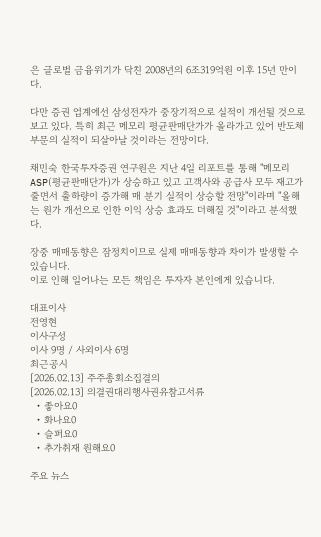은 글로벌 금융위기가 닥친 2008년의 6조319억원 이후 15년 만이다.

다만 증권 업계에선 삼성전자가 중장기적으로 실적이 개선될 것으로 보고 있다. 특히 최근 메모리 평균판매단가가 올라가고 있어 반도체 부문의 실적이 되살아날 것이라는 전망이다.

채민숙 한국투자증권 연구원은 지난 4일 리포트를 통해 "메모리 ASP(평균판매단가)가 상승하고 있고 고객사와 공급사 모두 재고가 줄면서 출하량이 증가해 매 분기 실적이 상승할 전망"이라며 "올해는 원가 개선으로 인한 이익 상승 효과도 더해질 것"이라고 분석했다.

장중 매매동향은 잠정치이므로 실제 매매동향과 차이가 발생할 수 있습니다.
이로 인해 일어나는 모든 책임은 투자자 본인에게 있습니다.

대표이사
전영현
이사구성
이사 9명 / 사외이사 6명
최근공시
[2026.02.13] 주주총회소집결의
[2026.02.13] 의결권대리행사권유참고서류
  • 좋아요0
  • 화나요0
  • 슬퍼요0
  • 추가취재 원해요0

주요 뉴스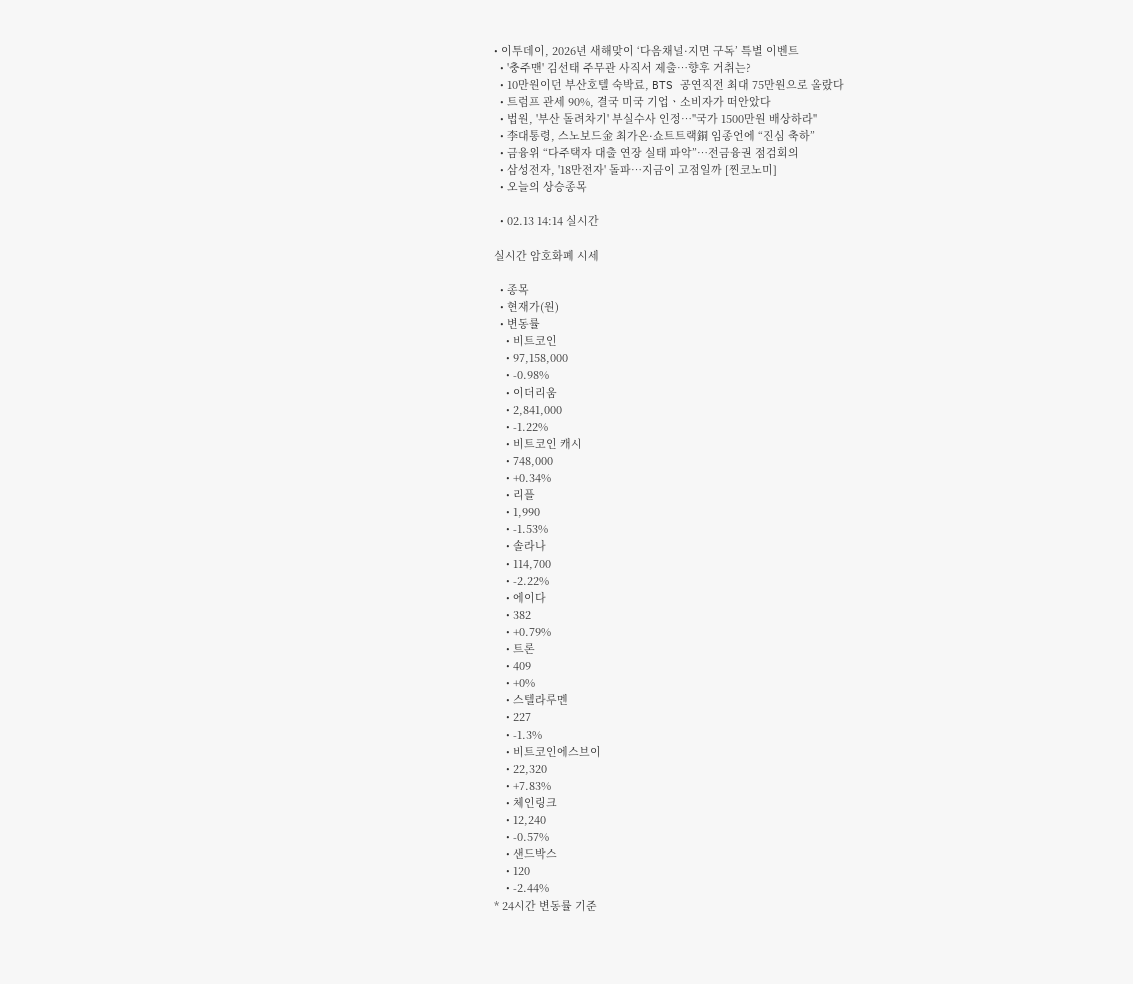• 이투데이, 2026년 새해맞이 ‘다음채널·지면 구독’ 특별 이벤트
  • '충주맨' 김선태 주무관 사직서 제출…향후 거취는?
  • 10만원이던 부산호텔 숙박료, BTS 공연직전 최대 75만원으로 올랐다
  • 트럼프 관세 90%, 결국 미국 기업ㆍ소비자가 떠안았다
  • 법원, '부산 돌려차기' 부실수사 인정…"국가 1500만원 배상하라"
  • 李대통령, 스노보드金 최가온·쇼트트랙銅 임종언에 “진심 축하”
  • 금융위 “다주택자 대출 연장 실태 파악”⋯전금융권 점검회의
  • 삼성전자, '18만전자' 돌파…지금이 고점일까 [찐코노미]
  • 오늘의 상승종목

  • 02.13 14:14 실시간

실시간 암호화폐 시세

  • 종목
  • 현재가(원)
  • 변동률
    • 비트코인
    • 97,158,000
    • -0.98%
    • 이더리움
    • 2,841,000
    • -1.22%
    • 비트코인 캐시
    • 748,000
    • +0.34%
    • 리플
    • 1,990
    • -1.53%
    • 솔라나
    • 114,700
    • -2.22%
    • 에이다
    • 382
    • +0.79%
    • 트론
    • 409
    • +0%
    • 스텔라루멘
    • 227
    • -1.3%
    • 비트코인에스브이
    • 22,320
    • +7.83%
    • 체인링크
    • 12,240
    • -0.57%
    • 샌드박스
    • 120
    • -2.44%
* 24시간 변동률 기준